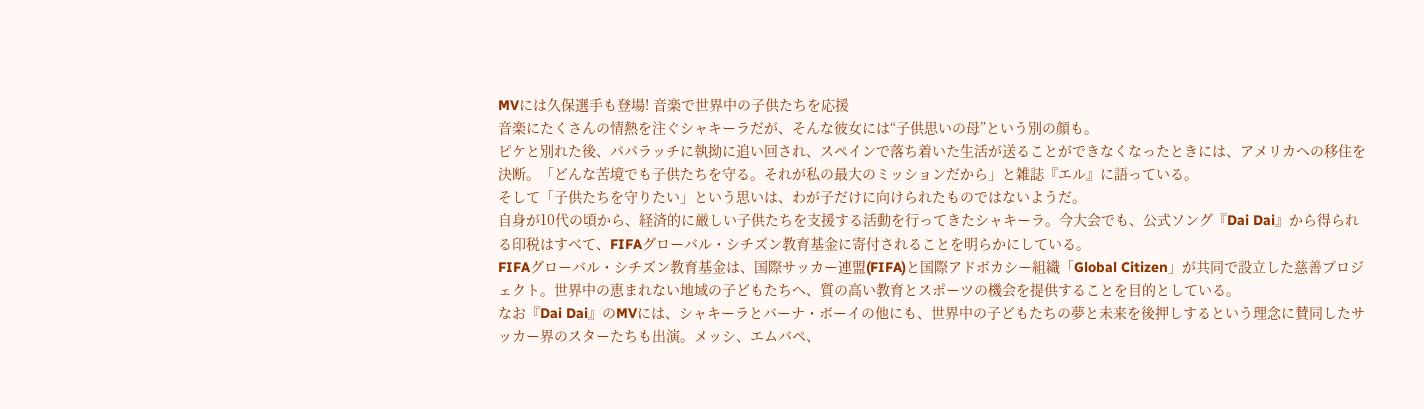MVには久保選手も登場! 音楽で世界中の子供たちを応援
音楽にたくさんの情熱を注ぐシャキーラだが、そんな彼女には“子供思いの母”という別の顔も。
ピケと別れた後、パパラッチに執拗に追い回され、スペインで落ち着いた生活が送ることができなくなったときには、アメリカへの移住を決断。「どんな苦境でも子供たちを守る。それが私の最大のミッションだから」と雑誌『エル』に語っている。
そして「子供たちを守りたい」という思いは、わが子だけに向けられたものではないようだ。
自身が10代の頃から、経済的に厳しい子供たちを支援する活動を行ってきたシャキーラ。今大会でも、公式ソング『Dai Dai』から得られる印税はすべて、FIFAグローバル・シチズン教育基金に寄付されることを明らかにしている。
FIFAグローバル・シチズン教育基金は、国際サッカー連盟(FIFA)と国際アドボカシー組織「Global Citizen」が共同で設立した慈善プロジェクト。世界中の恵まれない地域の子どもたちへ、質の高い教育とスポーツの機会を提供することを目的としている。
なお『Dai Dai』のMVには、シャキーラとバーナ・ボーイの他にも、世界中の子どもたちの夢と未来を後押しするという理念に賛同したサッカー界のスターたちも出演。メッシ、エムバペ、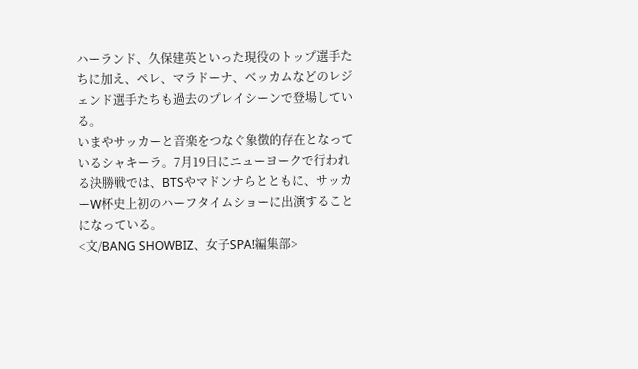ハーランド、久保建英といった現役のトップ選手たちに加え、ペレ、マラドーナ、ベッカムなどのレジェンド選手たちも過去のプレイシーンで登場している。
いまやサッカーと音楽をつなぐ象徴的存在となっているシャキーラ。7月19日にニューヨークで行われる決勝戦では、BTSやマドンナらとともに、サッカーW杯史上初のハーフタイムショーに出演することになっている。
<文/BANG SHOWBIZ、女子SPA!編集部>